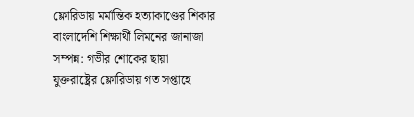ফ্লোরিডায় মর্মান্তিক হত্যাকাণ্ডের শিকার বাংলাদেশি শিক্ষার্থী লিমনের জানাজা সম্পন্ন: গভীর শোকের ছায়া
যুক্তরাষ্ট্রের ফ্লোরিডায় গত সপ্তাহে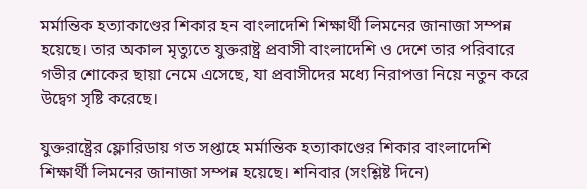মর্মান্তিক হত্যাকাণ্ডের শিকার হন বাংলাদেশি শিক্ষার্থী লিমনের জানাজা সম্পন্ন হয়েছে। তার অকাল মৃত্যুতে যুক্তরাষ্ট্র প্রবাসী বাংলাদেশি ও দেশে তার পরিবারে গভীর শোকের ছায়া নেমে এসেছে, যা প্রবাসীদের মধ্যে নিরাপত্তা নিয়ে নতুন করে উদ্বেগ সৃষ্টি করেছে।

যুক্তরাষ্ট্রের ফ্লোরিডায় গত সপ্তাহে মর্মান্তিক হত্যাকাণ্ডের শিকার বাংলাদেশি শিক্ষার্থী লিমনের জানাজা সম্পন্ন হয়েছে। শনিবার (সংশ্লিষ্ট দিনে)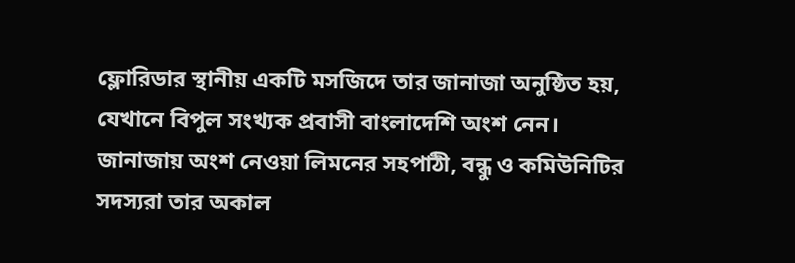ফ্লোরিডার স্থানীয় একটি মসজিদে তার জানাজা অনুষ্ঠিত হয়, যেখানে বিপুল সংখ্যক প্রবাসী বাংলাদেশি অংশ নেন। জানাজায় অংশ নেওয়া লিমনের সহপাঠী, বন্ধু ও কমিউনিটির সদস্যরা তার অকাল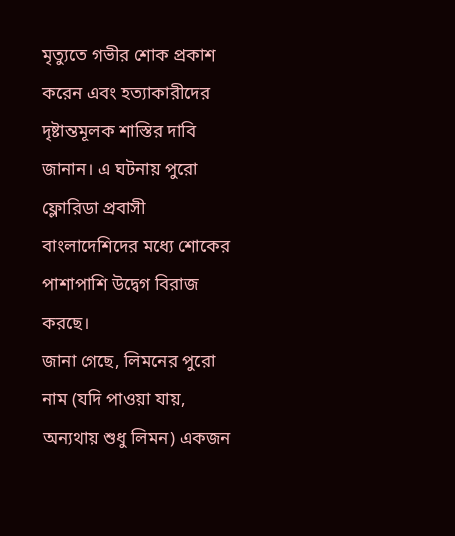মৃত্যুতে গভীর শোক প্রকাশ করেন এবং হত্যাকারীদের দৃষ্টান্তমূলক শাস্তির দাবি জানান। এ ঘটনায় পুরো ফ্লোরিডা প্রবাসী বাংলাদেশিদের মধ্যে শোকের পাশাপাশি উদ্বেগ বিরাজ করছে।
জানা গেছে, লিমনের পুরো নাম (যদি পাওয়া যায়, অন্যথায় শুধু লিমন) একজন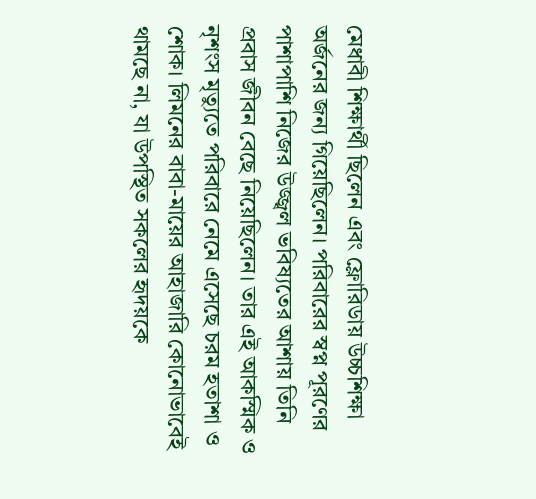মেধাবী শিক্ষার্থী ছিলেন এবং ফ্লোরিডায় উচ্চশিক্ষা অর্জনের জন্য গিয়েছিলেন। পরিবারের স্বপ্ন পূরণের পাশাপাশি নিজের উজ্জ্বল ভবিষ্যতের আশায় তিনি প্রবাস জীবন বেছে নিয়েছিলেন। তার এই আকস্মিক ও নৃশংস মৃত্যুতে পরিবারে নেমে এসেছে চরম হতাশা ও শোক। লিমনের বাবা-মায়ের আহাজারি কোনোভাবেই থামছে না, যা উপস্থিত সকলের হৃদয়কে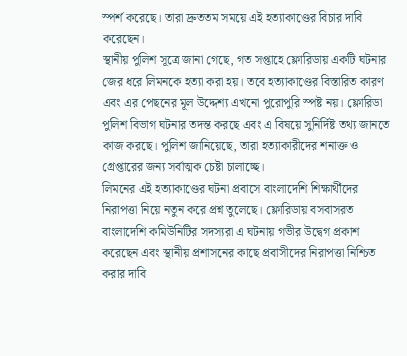স্পর্শ করেছে। তারা দ্রুততম সময়ে এই হত্যাকাণ্ডের বিচার দাবি করেছেন।
স্থানীয় পুলিশ সূত্রে জানা গেছে, গত সপ্তাহে ফ্লোরিডায় একটি ঘটনার জের ধরে লিমনকে হত্যা করা হয়। তবে হত্যাকাণ্ডের বিস্তারিত কারণ এবং এর পেছনের মূল উদ্দেশ্য এখনো পুরোপুরি স্পষ্ট নয়। ফ্লোরিডা পুলিশ বিভাগ ঘটনার তদন্ত করছে এবং এ বিষয়ে সুনির্দিষ্ট তথ্য জানতে কাজ করছে। পুলিশ জানিয়েছে, তারা হত্যাকারীদের শনাক্ত ও গ্রেপ্তারের জন্য সর্বাত্মক চেষ্টা চালাচ্ছে।
লিমনের এই হত্যাকাণ্ডের ঘটনা প্রবাসে বাংলাদেশি শিক্ষার্থীদের নিরাপত্তা নিয়ে নতুন করে প্রশ্ন তুলেছে। ফ্লোরিডায় বসবাসরত বাংলাদেশি কমিউনিটির সদস্যরা এ ঘটনায় গভীর উদ্বেগ প্রকাশ করেছেন এবং স্থানীয় প্রশাসনের কাছে প্রবাসীদের নিরাপত্তা নিশ্চিত করার দাবি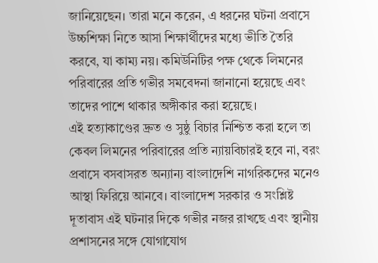জানিয়েছেন। তারা মনে করেন, এ ধরনের ঘটনা প্রবাসে উচ্চশিক্ষা নিতে আসা শিক্ষার্থীদের মধ্যে ভীতি তৈরি করবে, যা কাম্য নয়। কমিউনিটির পক্ষ থেকে লিমনের পরিবারের প্রতি গভীর সমবেদনা জানানো হয়েছে এবং তাদের পাশে থাকার অঙ্গীকার করা হয়েছে।
এই হত্যাকাণ্ডের দ্রুত ও সুষ্ঠু বিচার নিশ্চিত করা হলে তা কেবল লিমনের পরিবারের প্রতি ন্যায়বিচারই হবে না, বরং প্রবাসে বসবাসরত অন্যান্য বাংলাদেশি নাগরিকদের মনেও আস্থা ফিরিয়ে আনবে। বাংলাদেশ সরকার ও সংশ্লিষ্ট দূতাবাস এই ঘটনার দিকে গভীর নজর রাখছে এবং স্থানীয় প্রশাসনের সঙ্গে যোগাযোগ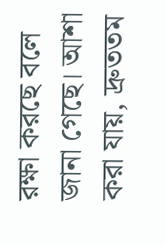রক্ষা করছে বলে জানা গেছে। আশা করা যায়, দ্রুততম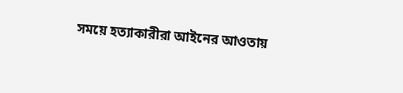সময়ে হত্যাকারীরা আইনের আওতায়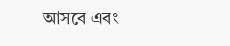আসবে এবং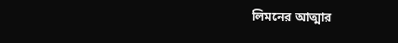লিমনের আত্মার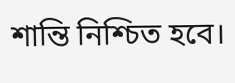শান্তি নিশ্চিত হবে।